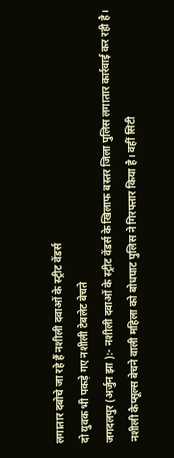लगातार दबोचे जा रहे हैं नशीली दवाओं के स्ट्रीट वेंडर्स
दो युवक भी पकड़े गए नशीली टेबलेट बेचते
जगदलपुर (अर्जुन झा ):- नशीली दवाओं के स्ट्रीट वेंडर्स के खिलाफ बस्तर जिला पुलिस लगातार कार्रवाई कर रही है। नशीली कैप्सूल्स बेचने वाली महिला को बोधघाट पुलिस ने गिरफ्तार किया है। वहीं सिटी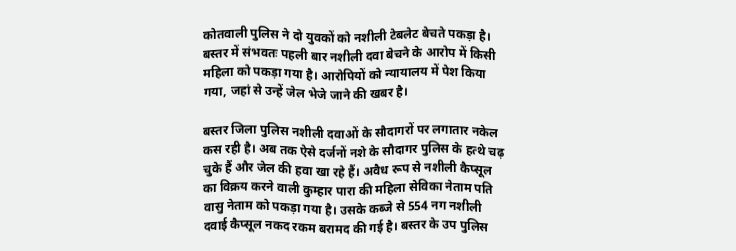कोतवाली पुलिस ने दो युवकों को नशीली टेबलेट बेचते पकड़ा है। बस्तर में संभवतः पहली बार नशीली दवा बेचने के आरोप में किसी महिला को पकड़ा गया है। आरोपियों को न्यायालय में पेश किया गया, जहां से उन्हें जेल भेजे जाने की खबर है।

बस्तर जिला पुलिस नशीली दवाओं के सौदागरों पर लगातार नकेल कस रही है। अब तक ऐसे दर्जनों नशे के सौदागर पुलिस के हत्थे चढ़ चुके हैं और जेल की हवा खा रहे हैं। अवैध रूप से नशीली कैप्सूल का विक्रय करने वाली कुम्हार पारा की महिला सेविका नेताम पति वासु नेताम को पकड़ा गया है। उसके कब्जे से 554 नग नशीली दवाई कैप्सूल नकद रकम बरामद की गई है। बस्तर के उप पुलिस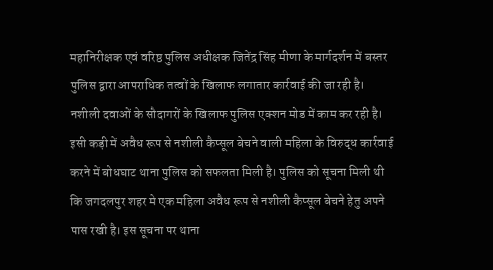महानिरीक्षक एवं वरिष्ठ पुलिस अधीक्षक जितेंद्र सिंह मीणा के मार्गदर्शन में बस्तर पुलिस द्वारा आपराधिक तत्वों के खिलाफ लगातार कार्रवाई की जा रही है। नशीली दवाओं के सौदागरों के खिलाफ पुलिस एक्शन मोड में काम कर रही है। इसी कड़ी में अवैध रूप से नशीली कैप्सूल बेचने वाली महिला के विरुद्ध कार्रवाई करने में बोधघाट थाना पुलिस को सफलता मिली है। पुलिस को सूचना मिली थी कि जगदलपुर शहर मे एक महिला अवैध रूप से नशीली कैप्सूल बेचने हेतु अपने पास रखी है। इस सूचना पर थाना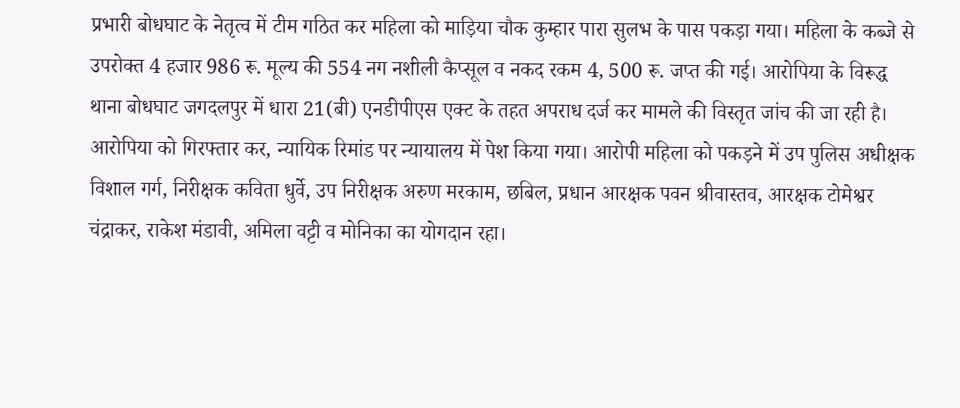प्रभारी बोधघाट के नेतृत्व में टीम गठित कर महिला को माड़िया चौक कुम्हार पारा सुलभ के पास पकड़ा गया। महिला के कब्जे से उपरोक्त 4 हजार 986 रू. मूल्य की 554 नग नशीली कैप्सूल व नकद रकम 4, 500 रू. जप्त की गई। आरोपिया के विरूद्ध थाना बोधघाट जगदलपुर में धारा 21(बी) एनडीपीएस एक्ट के तहत अपराध दर्ज कर मामले की विस्तृत जांच की जा रही है। आरोपिया को गिरफ्तार कर, न्यायिक रिमांड पर न्यायालय में पेश किया गया। आरोपी महिला को पकड़ने में उप पुलिस अधीक्षक विशाल गर्ग, निरीक्षक कविता धुर्वे, उप निरीक्षक अरुण मरकाम, छबिल, प्रधान आरक्षक पवन श्रीवास्तव, आरक्षक टोमेश्वर चंद्राकर, राकेश मंडावी, अमिला वट्टी व मोनिका का योगदान रहा।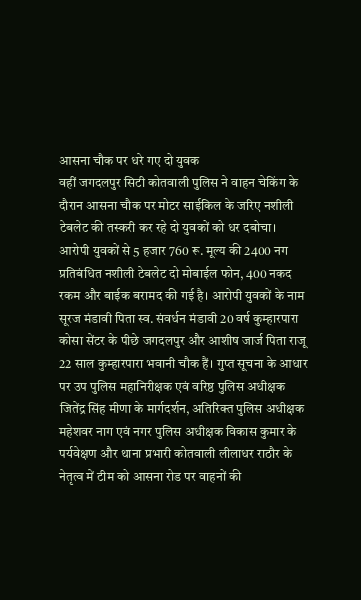आसना चौक पर धरे गए दो युवक
वहीं जगदलपुर सिटी कोतवाली पुलिस ने वाहन चेकिंग के दौरान आसना चौक पर मोटर साईकिल के जरिए नशीली टेबलेट की तस्करी कर रहे दो युवकों को धर दबोचा।
आरोपी युवकों से 5 हजार 760 रू. मूल्य की 2400 नग प्रतिबंधित नशीली टेबलेट दो मोबाईल फोन, 400 नकद रकम और बाईक बरामद की गई है। आरोपी युवकों के नाम सूरज मंडावी पिता स्व. संवर्धन मंडावी 20 वर्ष कुम्हारपारा कोसा सेंटर के पीछे जगदलपुर और आशीष जार्ज पिता राजू 22 साल कुम्हारपारा भवानी चौक हैं। गुप्त सूचना के आधार पर उप पुलिस महानिरीक्षक एवं वरिष्ठ पुलिस अधीक्षक जितेंद्र सिंह मीणा के मार्गदर्शन, अतिरिक्त पुलिस अधीक्षक महेशवर नाग एवं नगर पुलिस अधीक्षक विकास कुमार के पर्यवेक्षण और थाना प्रभारी कोतवाली लीलाधर राठौर के नेतृत्व में टीम को आसना रोड पर वाहनों की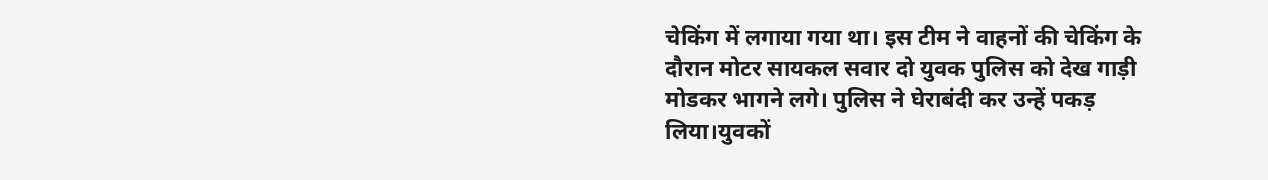चेकिंग में लगाया गया था। इस टीम ने वाहनों की चेकिंग के दौरान मोटर सायकल सवार दो युवक पुलिस को देख गाड़ी मोडकर भागने लगे। पुलिस ने घेराबंदी कर उन्हें पकड़ लिया।युवकों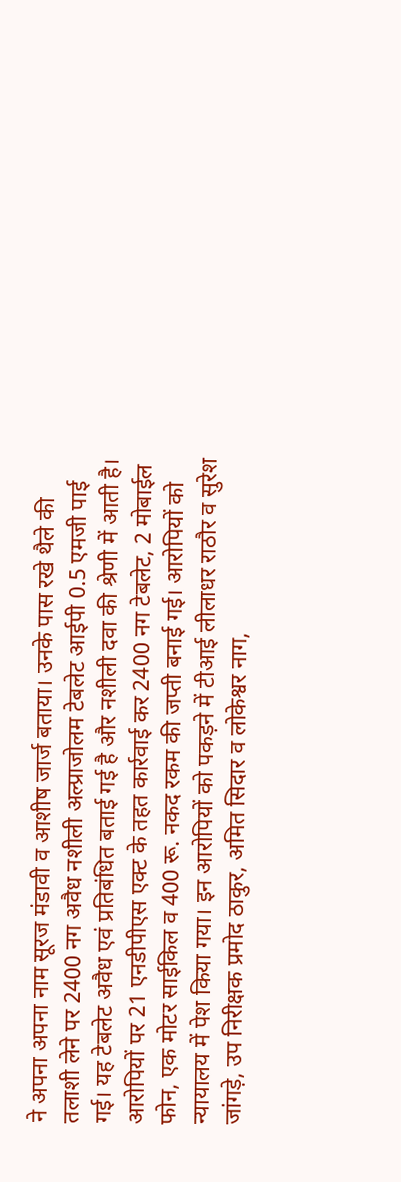ने अपना अपना नाम सूरज मंडावी व आशीष जार्ज बताया। उनके पास रखे थैले की तलाशी लेने पर 2400 नग अवैध नशीली अल्प्राजोलम टेबलेट आईपी 0.5 एमजी पाई गई। यह टेबलेट अवैध एवं प्रतिबंधित बताई गई है और नशीली दवा की श्रेणी में आती है। आरोपियों पर 21 एनडीपीएस एक्ट के तहत कार्रवाई कर 2400 नग टेबलेट, 2 मोबाईल फोन, एक मोटर साईकिल व 400 रू. नकद रकम की जप्ती बनाई गई। आरोपियों को न्यायालय में पेश किया गया। इन आरोपियों को पकड़ने में टीआई लीलाधर राठौर व सुरेश जांगड़े, उप निरीक्षक प्रमोद ठाकुर, अमित सिदार व लोकेश्वर नाग,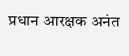प्रधान आरक्षक अनंत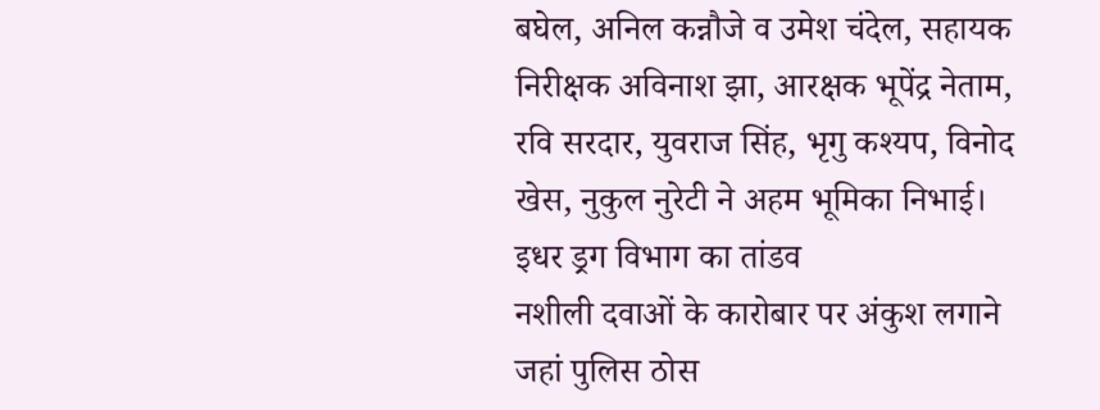बघेल, अनिल कन्नौजे व उमेश चंदेल, सहायक निरीक्षक अविनाश झा, आरक्षक भूपेंद्र नेताम, रवि सरदार, युवराज सिंह, भृगु कश्यप, विनोद खेस, नुकुल नुरेटी ने अहम भूमिका निभाई।
इधर ड्रग विभाग का तांडव
नशीली दवाओं के कारोबार पर अंकुश लगाने जहां पुलिस ठोस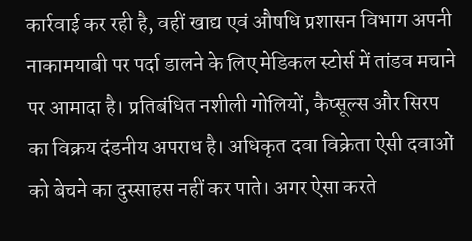कार्रवाई कर रही है, वहीं खाद्य एवं औषधि प्रशासन विभाग अपनी नाकामयाबी पर पर्दा डालने के लिए मेडिकल स्टोर्स में तांडव मचाने पर आमादा है। प्रतिबंधित नशीली गोलियों, कैप्सूल्स और सिरप का विक्रय दंडनीय अपराध है। अधिकृत दवा विक्रेता ऐसी दवाओं को बेचने का दुस्साहस नहीं कर पाते। अगर ऐसा करते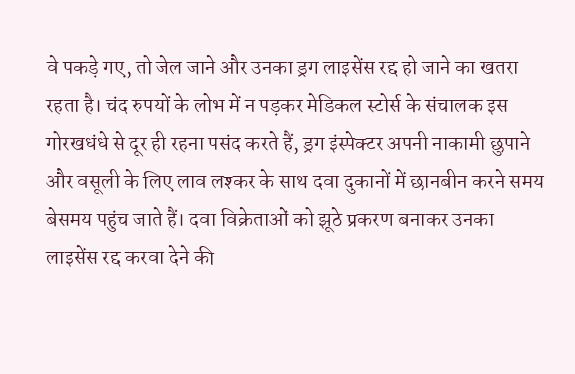वे पकड़े गए, तो जेल जाने और उनका ड्रग लाइसेंस रद्द हो जाने का खतरा रहता है। चंद रुपयों के लोभ में न पड़कर मेडिकल स्टोर्स के संचालक इस गोरखधंधे से दूर ही रहना पसंद करते हैं, ड्रग इंस्पेक्टर अपनी नाकामी छुपाने और वसूली के लिए लाव लश्कर के साथ दवा दुकानों में छानबीन करने समय बेसमय पहुंच जाते हैं। दवा विक्रेताओं को झूठे प्रकरण बनाकर उनका लाइसेंस रद्द करवा देने की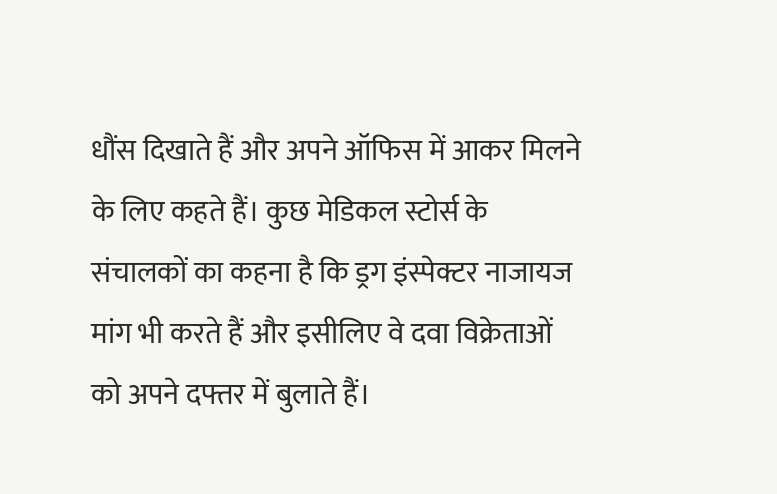धौंस दिखाते हैं और अपने ऑफिस में आकर मिलने के लिए कहते हैं। कुछ मेडिकल स्टोर्स के संचालकों का कहना है कि ड्रग इंस्पेक्टर नाजायज मांग भी करते हैं और इसीलिए वे दवा विक्रेताओं को अपने दफ्तर में बुलाते हैं।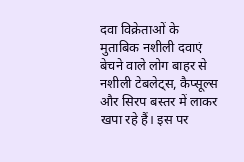दवा विक्रेताओं के मुताबिक नशीली दवाएं बेचने वाले लोग बाहर से नशीली टेबलेट्स, कैप्सूल्स और सिरप बस्तर में लाकर खपा रहे हैं। इस पर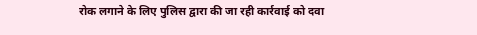रोक लगाने के लिए पुलिस द्वारा की जा रही कार्रवाई को दवा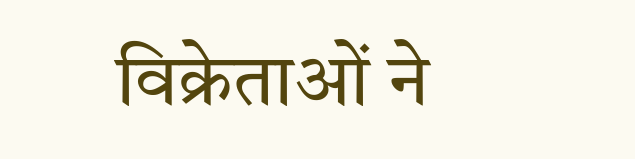विक्रेताओं ने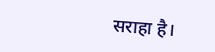सराहा है।